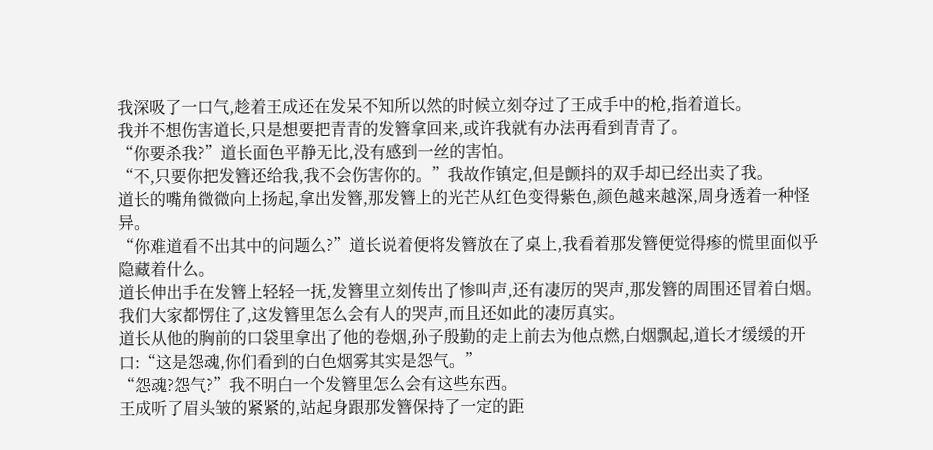我深吸了一口气,趁着王成还在发呆不知所以然的时候立刻夺过了王成手中的枪,指着道长。
我并不想伤害道长,只是想要把青青的发簪拿回来,或许我就有办法再看到青青了。
“你要杀我?”道长面色平静无比,没有感到一丝的害怕。
“不,只要你把发簪还给我,我不会伤害你的。”我故作镇定,但是颤抖的双手却已经出卖了我。
道长的嘴角微微向上扬起,拿出发簪,那发簪上的光芒从红色变得紫色,颜色越来越深,周身透着一种怪异。
“你难道看不出其中的问题么?”道长说着便将发簪放在了桌上,我看着那发簪便觉得瘆的慌里面似乎隐藏着什么。
道长伸出手在发簪上轻轻一抚,发簪里立刻传出了惨叫声,还有凄厉的哭声,那发簪的周围还冒着白烟。
我们大家都愣住了,这发簪里怎么会有人的哭声,而且还如此的凄厉真实。
道长从他的胸前的口袋里拿出了他的卷烟,孙子殷勤的走上前去为他点燃,白烟飘起,道长才缓缓的开口:“这是怨魂,你们看到的白色烟雾其实是怨气。”
“怨魂?怨气?”我不明白一个发簪里怎么会有这些东西。
王成听了眉头皱的紧紧的,站起身跟那发簪保持了一定的距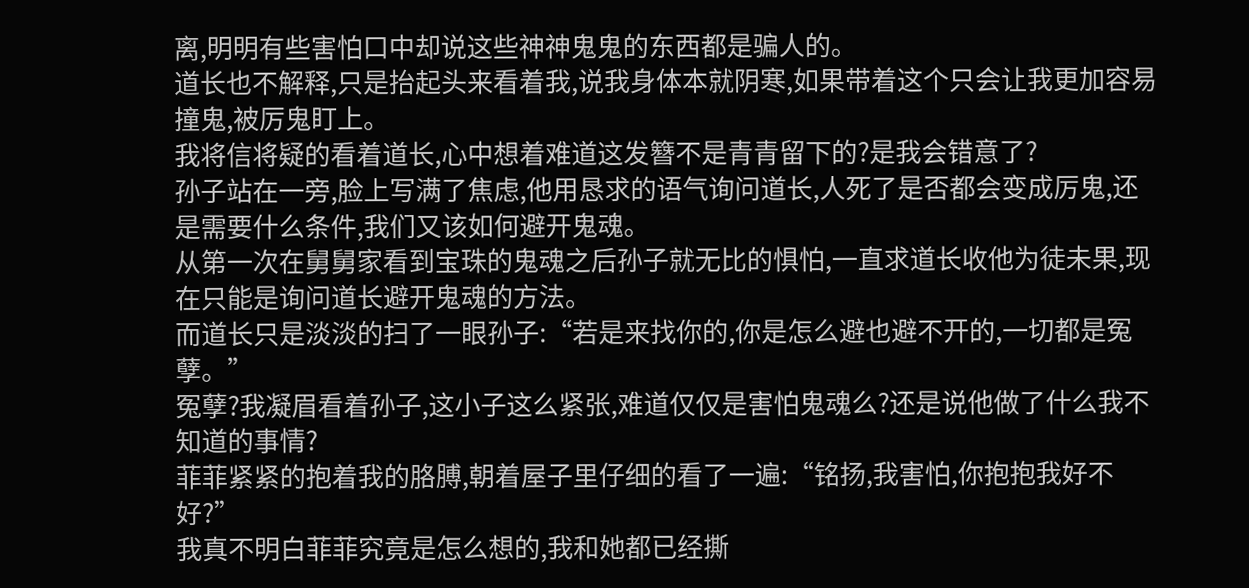离,明明有些害怕口中却说这些神神鬼鬼的东西都是骗人的。
道长也不解释,只是抬起头来看着我,说我身体本就阴寒,如果带着这个只会让我更加容易撞鬼,被厉鬼盯上。
我将信将疑的看着道长,心中想着难道这发簪不是青青留下的?是我会错意了?
孙子站在一旁,脸上写满了焦虑,他用恳求的语气询问道长,人死了是否都会变成厉鬼,还是需要什么条件,我们又该如何避开鬼魂。
从第一次在舅舅家看到宝珠的鬼魂之后孙子就无比的惧怕,一直求道长收他为徒未果,现在只能是询问道长避开鬼魂的方法。
而道长只是淡淡的扫了一眼孙子:“若是来找你的,你是怎么避也避不开的,一切都是冤孽。”
冤孽?我凝眉看着孙子,这小子这么紧张,难道仅仅是害怕鬼魂么?还是说他做了什么我不知道的事情?
菲菲紧紧的抱着我的胳膊,朝着屋子里仔细的看了一遍:“铭扬,我害怕,你抱抱我好不好?”
我真不明白菲菲究竟是怎么想的,我和她都已经撕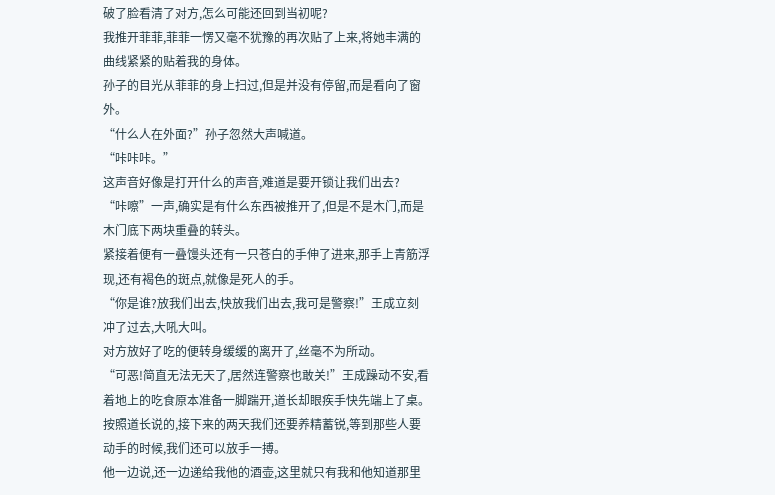破了脸看清了对方,怎么可能还回到当初呢?
我推开菲菲,菲菲一愣又毫不犹豫的再次贴了上来,将她丰满的曲线紧紧的贴着我的身体。
孙子的目光从菲菲的身上扫过,但是并没有停留,而是看向了窗外。
“什么人在外面?”孙子忽然大声喊道。
“咔咔咔。”
这声音好像是打开什么的声音,难道是要开锁让我们出去?
“咔嚓”一声,确实是有什么东西被推开了,但是不是木门,而是木门底下两块重叠的转头。
紧接着便有一叠馒头还有一只苍白的手伸了进来,那手上青筋浮现,还有褐色的斑点,就像是死人的手。
“你是谁?放我们出去,快放我们出去,我可是警察!”王成立刻冲了过去,大吼大叫。
对方放好了吃的便转身缓缓的离开了,丝毫不为所动。
“可恶!简直无法无天了,居然连警察也敢关!”王成躁动不安,看着地上的吃食原本准备一脚踹开,道长却眼疾手快先端上了桌。
按照道长说的,接下来的两天我们还要养精蓄锐,等到那些人要动手的时候,我们还可以放手一搏。
他一边说,还一边递给我他的酒壶,这里就只有我和他知道那里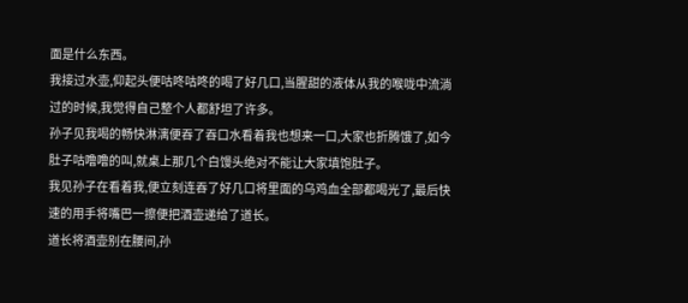面是什么东西。
我接过水壶,仰起头便咕咚咕咚的喝了好几口,当腥甜的液体从我的喉咙中流淌过的时候,我觉得自己整个人都舒坦了许多。
孙子见我喝的畅快淋漓便吞了吞口水看着我也想来一口,大家也折腾饿了,如今肚子咕噜噜的叫,就桌上那几个白馒头绝对不能让大家填饱肚子。
我见孙子在看着我,便立刻连吞了好几口将里面的乌鸡血全部都喝光了,最后快速的用手将嘴巴一擦便把酒壶递给了道长。
道长将酒壶别在腰间,孙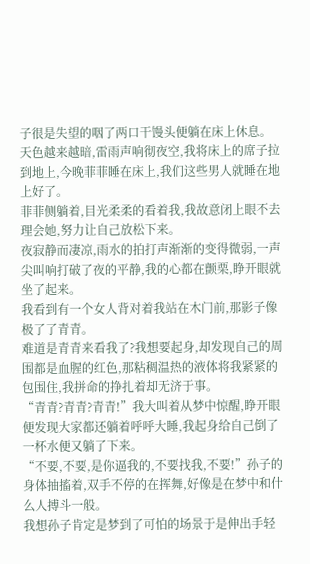子很是失望的咽了两口干馒头便躺在床上休息。
天色越来越暗,雷雨声响彻夜空,我将床上的席子拉到地上,今晚菲菲睡在床上,我们这些男人就睡在地上好了。
菲菲侧躺着,目光柔柔的看着我,我故意闭上眼不去理会她,努力让自己放松下来。
夜寂静而凄凉,雨水的拍打声渐渐的变得微弱,一声尖叫响打破了夜的平静,我的心都在颤栗,睁开眼就坐了起来。
我看到有一个女人背对着我站在木门前,那影子像极了了青青。
难道是青青来看我了?我想要起身,却发现自己的周围都是血腥的红色,那粘稠温热的液体将我紧紧的包围住,我拼命的挣扎着却无济于事。
“青青?青青?青青!”我大叫着从梦中惊醒,睁开眼便发现大家都还躺着呼呼大睡,我起身给自己倒了一杯水便又躺了下来。
“不要,不要,是你逼我的,不要找我,不要!”孙子的身体抽搐着,双手不停的在挥舞,好像是在梦中和什么人搏斗一般。
我想孙子肯定是梦到了可怕的场景于是伸出手轻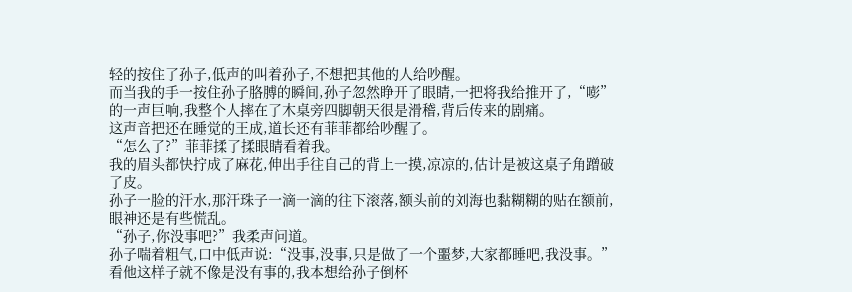轻的按住了孙子,低声的叫着孙子,不想把其他的人给吵醒。
而当我的手一按住孙子胳膊的瞬间,孙子忽然睁开了眼睛,一把将我给推开了,“嘭”的一声巨响,我整个人摔在了木桌旁四脚朝天很是滑稽,背后传来的剧痛。
这声音把还在睡觉的王成,道长还有菲菲都给吵醒了。
“怎么了?”菲菲揉了揉眼睛看着我。
我的眉头都快拧成了麻花,伸出手往自己的背上一摸,凉凉的,估计是被这桌子角蹭破了皮。
孙子一脸的汗水,那汗珠子一滴一滴的往下滚落,额头前的刘海也黏糊糊的贴在额前,眼神还是有些慌乱。
“孙子,你没事吧?”我柔声问道。
孙子喘着粗气,口中低声说:“没事,没事,只是做了一个噩梦,大家都睡吧,我没事。”
看他这样子就不像是没有事的,我本想给孙子倒杯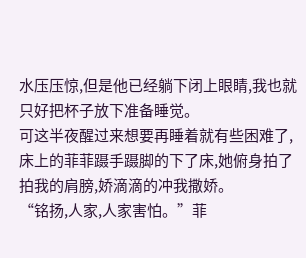水压压惊,但是他已经躺下闭上眼睛,我也就只好把杯子放下准备睡觉。
可这半夜醒过来想要再睡着就有些困难了,床上的菲菲蹑手蹑脚的下了床,她俯身拍了拍我的肩膀,娇滴滴的冲我撒娇。
“铭扬,人家,人家害怕。”菲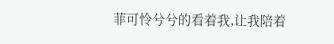菲可怜兮兮的看着我,让我陪着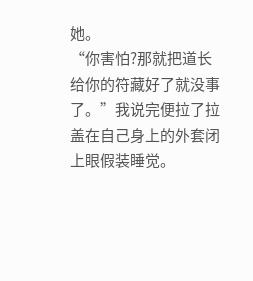她。
“你害怕?那就把道长给你的符藏好了就没事了。”我说完便拉了拉盖在自己身上的外套闭上眼假装睡觉。